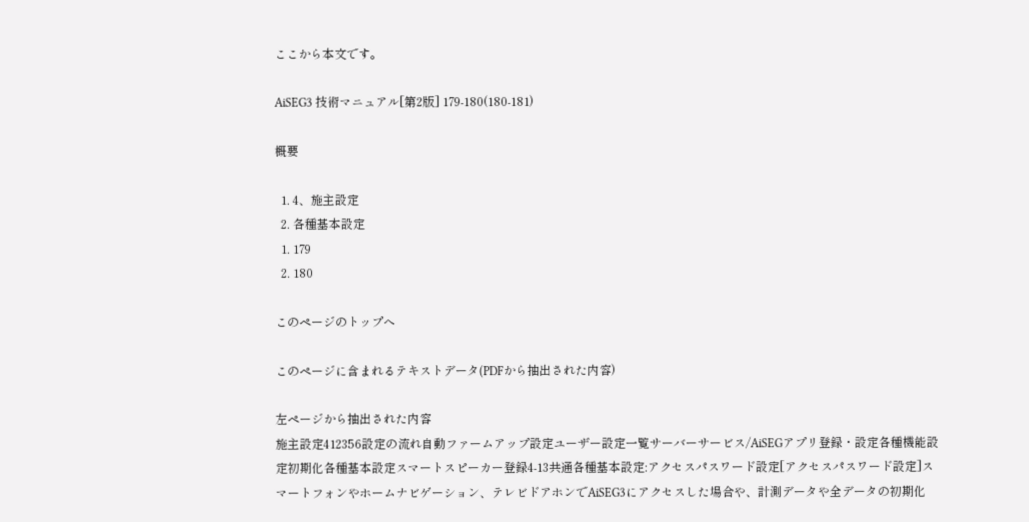ここから本文です。

AiSEG3 技術マニュアル[第2版] 179-180(180-181)

概要

  1. 4、施主設定
  2. 各種基本設定
  1. 179
  2. 180

このページのトップへ

このページに含まれるテキストデータ(PDFから抽出された内容)

左ページから抽出された内容
施主設定412356設定の流れ自動ファームアップ設定ユーザー設定一覧サーバーサービス/AiSEGアプリ登録・設定各種機能設定初期化各種基本設定スマートスピーカー登録4-13共通各種基本設定:アクセスパスワード設定[アクセスパスワード設定]スマートフォンやホームナビゲーション、テレビドアホンでAiSEG3にアクセスした場合や、計測データや全データの初期化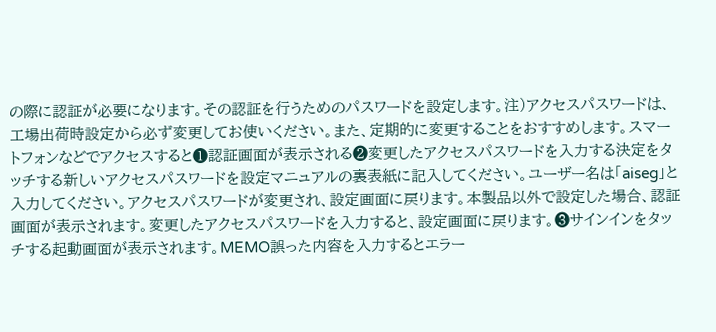の際に認証が必要になります。その認証を行うためのパスワードを設定します。注)アクセスパスワードは、工場出荷時設定から必ず変更してお使いください。また、定期的に変更することをおすすめします。スマートフォンなどでアクセスすると❶認証画面が表示される❷変更したアクセスパスワードを入力する決定をタッチする新しいアクセスパスワードを設定マニュアルの裏表紙に記入してください。ユーザー名は「aiseg」と入力してください。アクセスパスワードが変更され、設定画面に戻ります。本製品以外で設定した場合、認証画面が表示されます。変更したアクセスパスワードを入力すると、設定画面に戻ります。❸サインインをタッチする起動画面が表示されます。MEMO誤った内容を入力するとエラー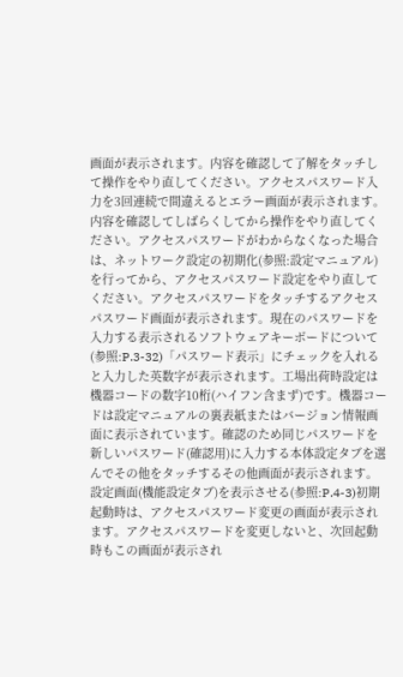画面が表示されます。内容を確認して了解をタッチして操作をやり直してください。アクセスパスワード入力を3回連続で間違えるとエラー画面が表示されます。内容を確認してしばらくしてから操作をやり直してください。アクセスパスワードがわからなくなった場合は、ネットワーク設定の初期化(参照:設定マニュアル)を行ってから、アクセスパスワード設定をやり直してください。アクセスパスワードをタッチするアクセスパスワード画面が表示されます。現在のパスワードを入力する表示されるソフトウェアキーボードについて(参照:P.3-32)「パスワード表示」にチェックを入れると入力した英数字が表示されます。工場出荷時設定は機器コードの数字10桁(ハイフン含まず)です。機器コードは設定マニュアルの裏表紙またはバージョン情報画面に表示されています。確認のため同じパスワードを新しいパスワード(確認用)に入力する本体設定タブを選んでその他をタッチするその他画面が表示されます。設定画面(機能設定タブ)を表示させる(参照:P.4-3)初期起動時は、アクセスパスワード変更の画面が表示されます。アクセスパスワードを変更しないと、次回起動時もこの画面が表示され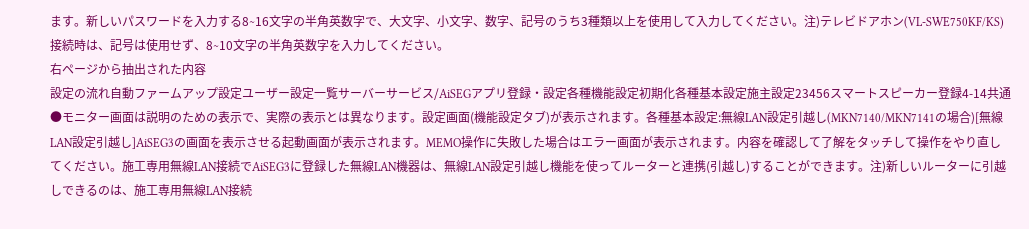ます。新しいパスワードを入力する8∼16文字の半角英数字で、大文字、小文字、数字、記号のうち3種類以上を使用して入力してください。注)テレビドアホン(VL-SWE750KF/KS)接続時は、記号は使用せず、8∼10文字の半角英数字を入力してください。
右ページから抽出された内容
設定の流れ自動ファームアップ設定ユーザー設定一覧サーバーサービス/AiSEGアプリ登録・設定各種機能設定初期化各種基本設定施主設定23456スマートスピーカー登録4-14共通●モニター画面は説明のための表示で、実際の表示とは異なります。設定画面(機能設定タブ)が表示されます。各種基本設定:無線LAN設定引越し(MKN7140/MKN7141の場合)[無線LAN設定引越し]AiSEG3の画面を表示させる起動画面が表示されます。MEMO操作に失敗した場合はエラー画面が表示されます。内容を確認して了解をタッチして操作をやり直してください。施工専用無線LAN接続でAiSEG3に登録した無線LAN機器は、無線LAN設定引越し機能を使ってルーターと連携(引越し)することができます。注)新しいルーターに引越しできるのは、施工専用無線LAN接続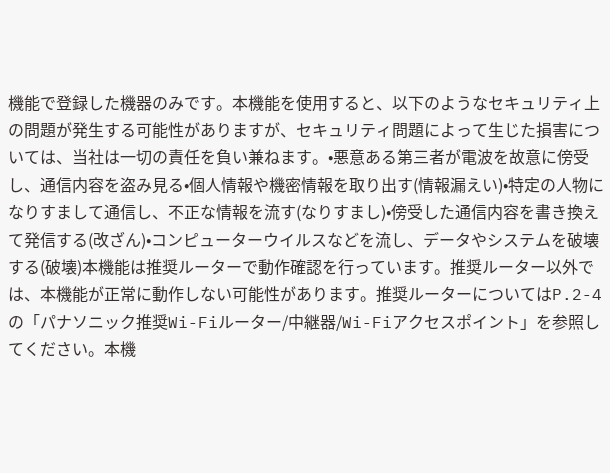機能で登録した機器のみです。本機能を使用すると、以下のようなセキュリティ上の問題が発生する可能性がありますが、セキュリティ問題によって生じた損害については、当社は一切の責任を負い兼ねます。•悪意ある第三者が電波を故意に傍受し、通信内容を盗み見る•個人情報や機密情報を取り出す(情報漏えい)•特定の人物になりすまして通信し、不正な情報を流す(なりすまし)•傍受した通信内容を書き換えて発信する(改ざん)•コンピューターウイルスなどを流し、データやシステムを破壊する(破壊)本機能は推奨ルーターで動作確認を行っています。推奨ルーター以外では、本機能が正常に動作しない可能性があります。推奨ルーターについてはP.2-4の「パナソニック推奨Wi-Fiルーター/中継器/Wi-Fiアクセスポイント」を参照してください。本機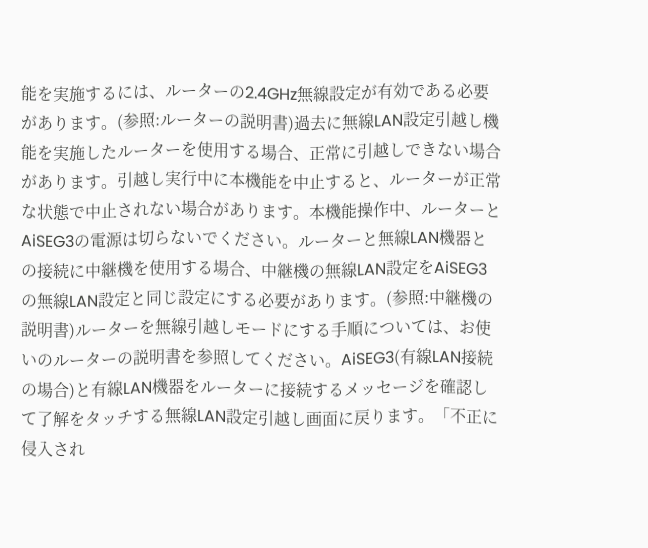能を実施するには、ルーターの2.4GHz無線設定が有効である必要があります。(参照:ルーターの説明書)過去に無線LAN設定引越し機能を実施したルーターを使用する場合、正常に引越しできない場合があります。引越し実行中に本機能を中止すると、ルーターが正常な状態で中止されない場合があります。本機能操作中、ルーターとAiSEG3の電源は切らないでください。ルーターと無線LAN機器との接続に中継機を使用する場合、中継機の無線LAN設定をAiSEG3の無線LAN設定と同じ設定にする必要があります。(参照:中継機の説明書)ルーターを無線引越しモードにする手順については、お使いのルーターの説明書を参照してください。AiSEG3(有線LAN接続の場合)と有線LAN機器をルーターに接続するメッセージを確認して了解をタッチする無線LAN設定引越し画面に戻ります。「不正に侵入され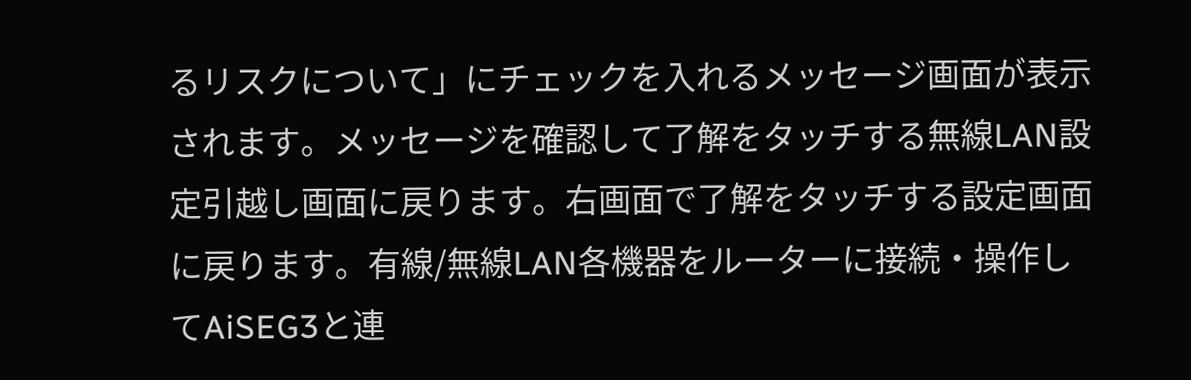るリスクについて」にチェックを入れるメッセージ画面が表示されます。メッセージを確認して了解をタッチする無線LAN設定引越し画面に戻ります。右画面で了解をタッチする設定画面に戻ります。有線/無線LAN各機器をルーターに接続・操作してAiSEG3と連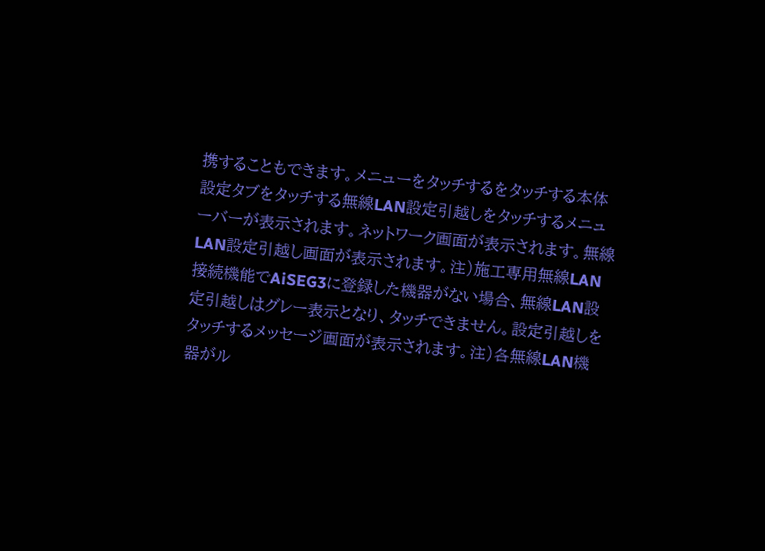携することもできます。メニューをタッチするをタッチする本体設定タブをタッチする無線LAN設定引越しをタッチするメニューバーが表示されます。ネットワーク画面が表示されます。無線LAN設定引越し画面が表示されます。注)施工専用無線LAN接続機能でAiSEG3に登録した機器がない場合、無線LAN設定引越しはグレー表示となり、タッチできません。設定引越しをタッチするメッセージ画面が表示されます。注)各無線LAN機器がル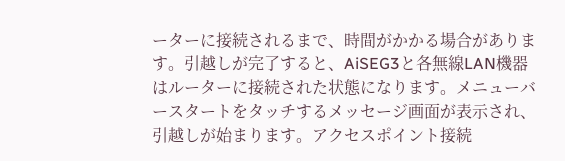ーターに接続されるまで、時間がかかる場合があります。引越しが完了すると、AiSEG3と各無線LAN機器はルーターに接続された状態になります。メニューバースタートをタッチするメッセージ画面が表示され、引越しが始まります。アクセスポイント接続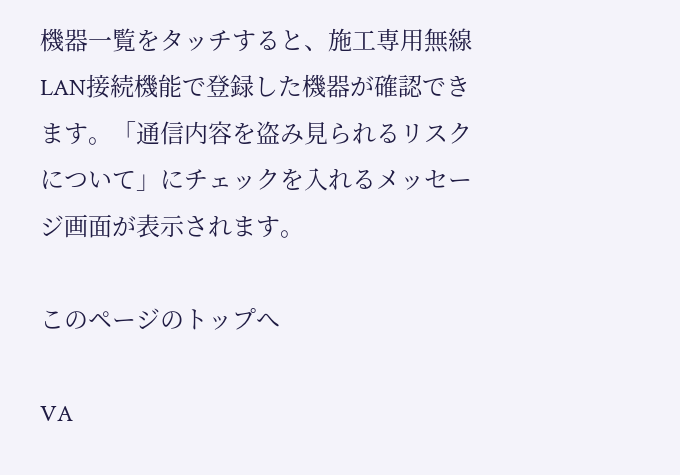機器一覧をタッチすると、施工専用無線LAN接続機能で登録した機器が確認できます。「通信内容を盗み見られるリスクについて」にチェックを入れるメッセージ画面が表示されます。

このページのトップへ

VA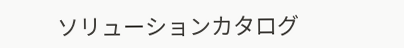ソリューションカタログ